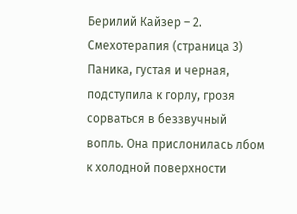Берилий Кайзер – 2. Смехотерапия (страница 3)
Паника, густая и черная, подступила к горлу, грозя сорваться в беззвучный вопль. Она прислонилась лбом к холодной поверхности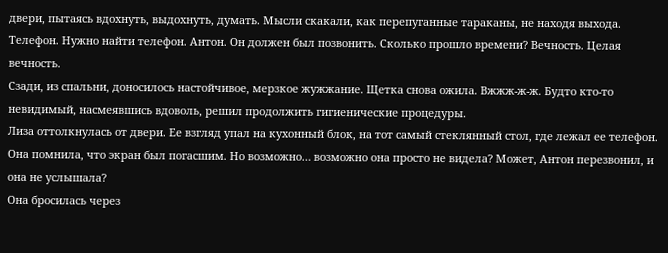двери, пытаясь вдохнуть, выдохнуть, думать. Мысли скакали, как перепуганные тараканы, не находя выхода. Телефон. Нужно найти телефон. Антон. Он должен был позвонить. Сколько прошло времени? Вечность. Целая вечность.
Сзади, из спальни, доносилось настойчивое, мерзкое жужжание. Щетка снова ожила. Вжжж-ж-ж. Будто кто-то невидимый, насмеявшись вдоволь, решил продолжить гигиенические процедуры.
Лиза оттолкнулась от двери. Ее взгляд упал на кухонный блок, на тот самый стеклянный стол, где лежал ее телефон. Она помнила, что экран был погасшим. Но возможно… возможно она просто не видела? Может, Антон перезвонил, и она не услышала?
Она бросилась через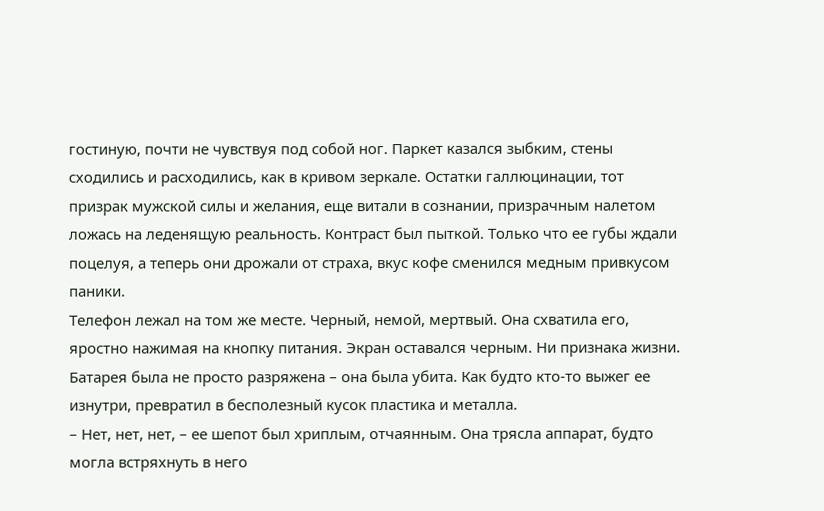гостиную, почти не чувствуя под собой ног. Паркет казался зыбким, стены сходились и расходились, как в кривом зеркале. Остатки галлюцинации, тот призрак мужской силы и желания, еще витали в сознании, призрачным налетом ложась на леденящую реальность. Контраст был пыткой. Только что ее губы ждали поцелуя, а теперь они дрожали от страха, вкус кофе сменился медным привкусом паники.
Телефон лежал на том же месте. Черный, немой, мертвый. Она схватила его, яростно нажимая на кнопку питания. Экран оставался черным. Ни признака жизни. Батарея была не просто разряжена – она была убита. Как будто кто-то выжег ее изнутри, превратил в бесполезный кусок пластика и металла.
– Нет, нет, нет, – ее шепот был хриплым, отчаянным. Она трясла аппарат, будто могла встряхнуть в него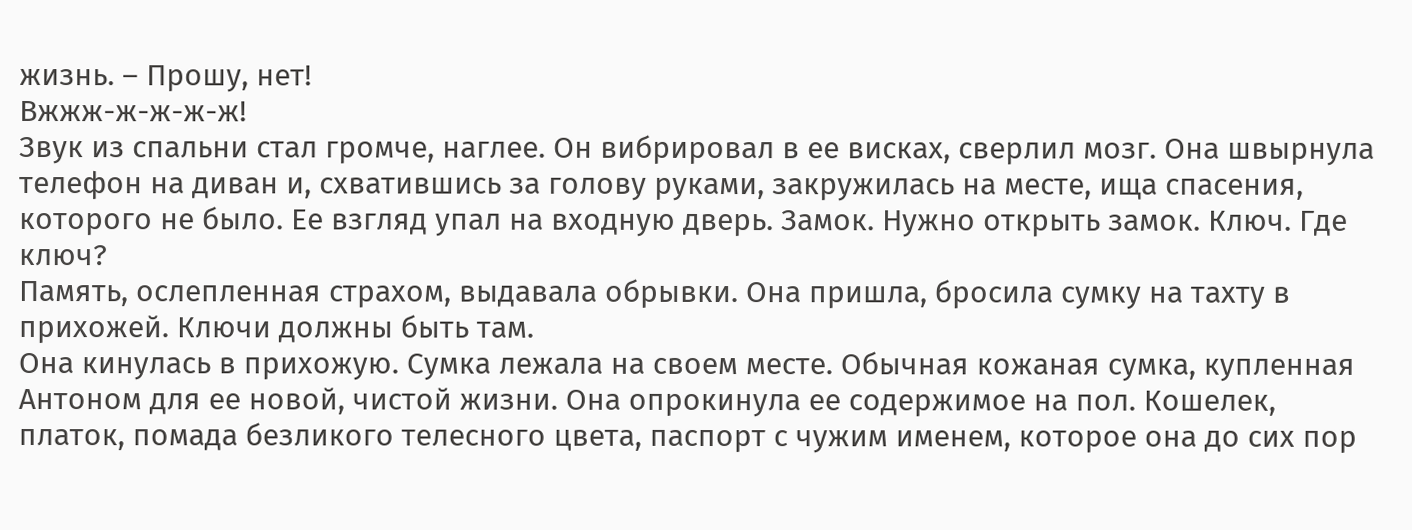жизнь. – Прошу, нет!
Вжжж-ж-ж-ж-ж!
Звук из спальни стал громче, наглее. Он вибрировал в ее висках, сверлил мозг. Она швырнула телефон на диван и, схватившись за голову руками, закружилась на месте, ища спасения, которого не было. Ее взгляд упал на входную дверь. Замок. Нужно открыть замок. Ключ. Где ключ?
Память, ослепленная страхом, выдавала обрывки. Она пришла, бросила сумку на тахту в прихожей. Ключи должны быть там.
Она кинулась в прихожую. Сумка лежала на своем месте. Обычная кожаная сумка, купленная Антоном для ее новой, чистой жизни. Она опрокинула ее содержимое на пол. Кошелек, платок, помада безликого телесного цвета, паспорт с чужим именем, которое она до сих пор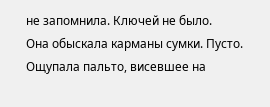не запомнила. Ключей не было.
Она обыскала карманы сумки. Пусто. Ощупала пальто, висевшее на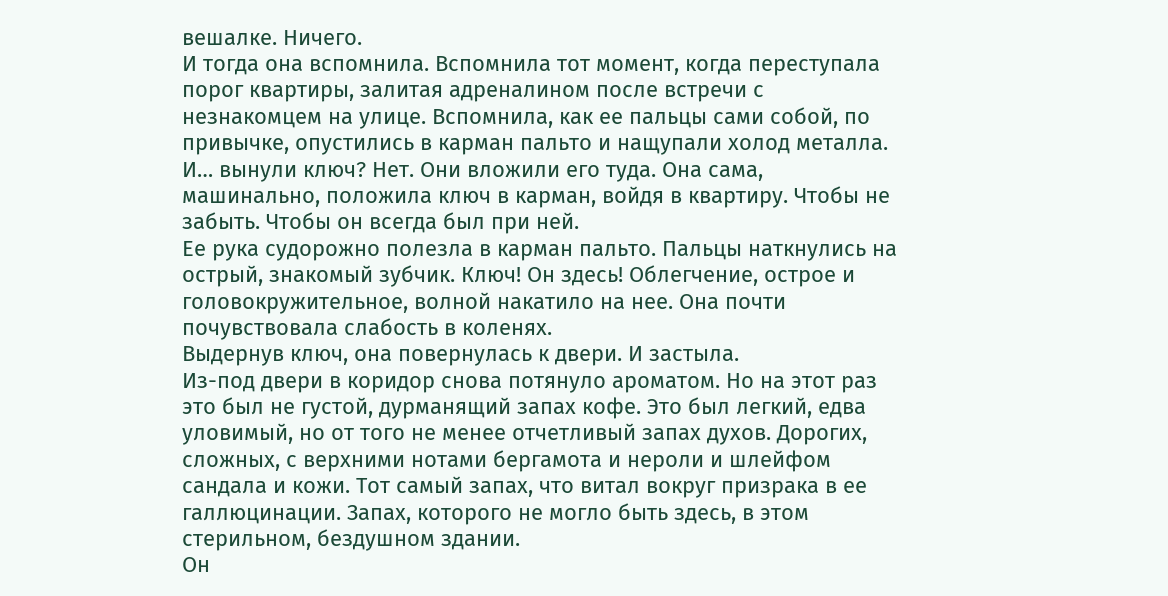вешалке. Ничего.
И тогда она вспомнила. Вспомнила тот момент, когда переступала порог квартиры, залитая адреналином после встречи с незнакомцем на улице. Вспомнила, как ее пальцы сами собой, по привычке, опустились в карман пальто и нащупали холод металла. И… вынули ключ? Нет. Они вложили его туда. Она сама, машинально, положила ключ в карман, войдя в квартиру. Чтобы не забыть. Чтобы он всегда был при ней.
Ее рука судорожно полезла в карман пальто. Пальцы наткнулись на острый, знакомый зубчик. Ключ! Он здесь! Облегчение, острое и головокружительное, волной накатило на нее. Она почти почувствовала слабость в коленях.
Выдернув ключ, она повернулась к двери. И застыла.
Из-под двери в коридор снова потянуло ароматом. Но на этот раз это был не густой, дурманящий запах кофе. Это был легкий, едва уловимый, но от того не менее отчетливый запах духов. Дорогих, сложных, с верхними нотами бергамота и нероли и шлейфом сандала и кожи. Тот самый запах, что витал вокруг призрака в ее галлюцинации. Запах, которого не могло быть здесь, в этом стерильном, бездушном здании.
Он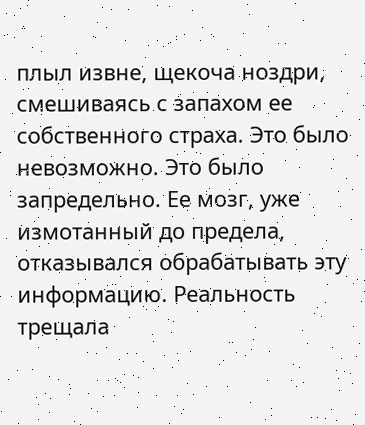плыл извне, щекоча ноздри, смешиваясь с запахом ее собственного страха. Это было невозможно. Это было запредельно. Ее мозг, уже измотанный до предела, отказывался обрабатывать эту информацию. Реальность трещала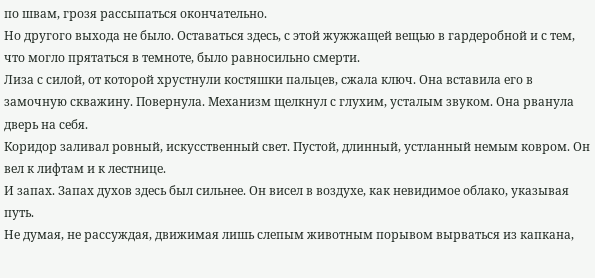по швам, грозя рассыпаться окончательно.
Но другого выхода не было. Оставаться здесь, с этой жужжащей вещью в гардеробной и с тем, что могло прятаться в темноте, было равносильно смерти.
Лиза с силой, от которой хрустнули костяшки пальцев, сжала ключ. Она вставила его в замочную скважину. Повернула. Механизм щелкнул с глухим, усталым звуком. Она рванула дверь на себя.
Коридор заливал ровный, искусственный свет. Пустой, длинный, устланный немым ковром. Он вел к лифтам и к лестнице.
И запах. Запах духов здесь был сильнее. Он висел в воздухе, как невидимое облако, указывая путь.
Не думая, не рассуждая, движимая лишь слепым животным порывом вырваться из капкана,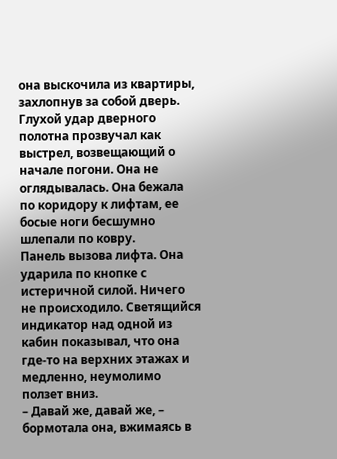она выскочила из квартиры, захлопнув за собой дверь. Глухой удар дверного полотна прозвучал как выстрел, возвещающий о начале погони. Она не оглядывалась. Она бежала по коридору к лифтам, ее босые ноги бесшумно шлепали по ковру.
Панель вызова лифта. Она ударила по кнопке с истеричной силой. Ничего не происходило. Светящийся индикатор над одной из кабин показывал, что она где-то на верхних этажах и медленно, неумолимо ползет вниз.
– Давай же, давай же, – бормотала она, вжимаясь в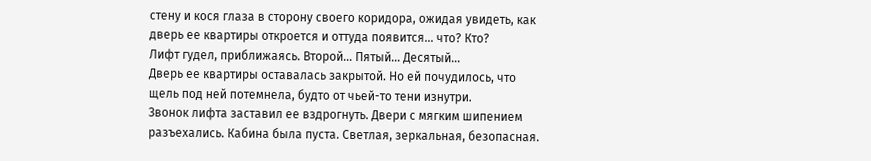стену и кося глаза в сторону своего коридора, ожидая увидеть, как дверь ее квартиры откроется и оттуда появится… что? Кто?
Лифт гудел, приближаясь. Второй… Пятый… Десятый…
Дверь ее квартиры оставалась закрытой. Но ей почудилось, что щель под ней потемнела, будто от чьей-то тени изнутри.
Звонок лифта заставил ее вздрогнуть. Двери с мягким шипением разъехались. Кабина была пуста. Светлая, зеркальная, безопасная.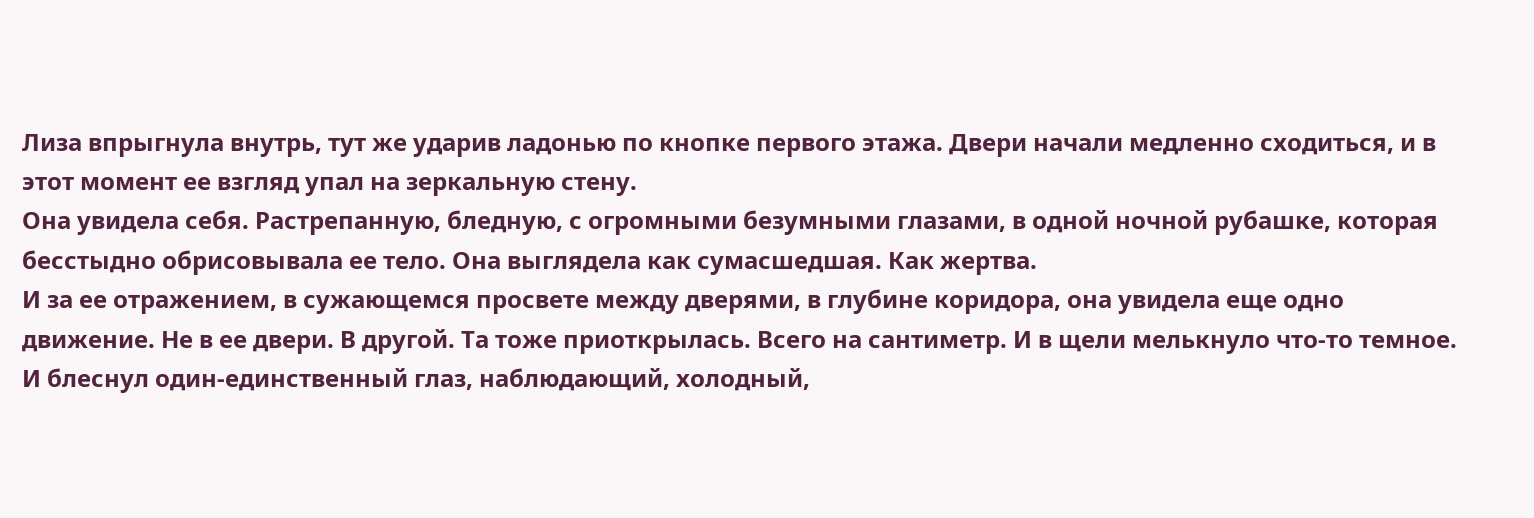Лиза впрыгнула внутрь, тут же ударив ладонью по кнопке первого этажа. Двери начали медленно сходиться, и в этот момент ее взгляд упал на зеркальную стену.
Она увидела себя. Растрепанную, бледную, с огромными безумными глазами, в одной ночной рубашке, которая бесстыдно обрисовывала ее тело. Она выглядела как сумасшедшая. Как жертва.
И за ее отражением, в сужающемся просвете между дверями, в глубине коридора, она увидела еще одно движение. Не в ее двери. В другой. Та тоже приоткрылась. Всего на сантиметр. И в щели мелькнуло что-то темное. И блеснул один-единственный глаз, наблюдающий, холодный,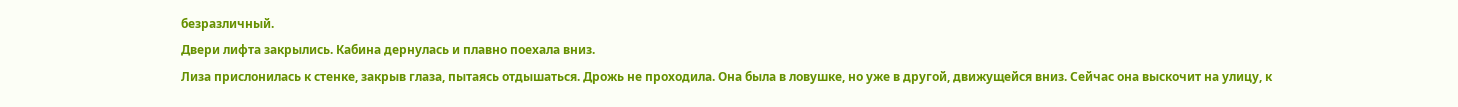безразличный.
Двери лифта закрылись. Кабина дернулась и плавно поехала вниз.
Лиза прислонилась к стенке, закрыв глаза, пытаясь отдышаться. Дрожь не проходила. Она была в ловушке, но уже в другой, движущейся вниз. Сейчас она выскочит на улицу, к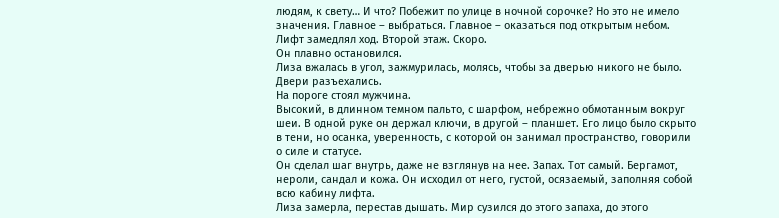людям, к свету… И что? Побежит по улице в ночной сорочке? Но это не имело значения. Главное – выбраться. Главное – оказаться под открытым небом.
Лифт замедлял ход. Второй этаж. Скоро.
Он плавно остановился.
Лиза вжалась в угол, зажмурилась, молясь, чтобы за дверью никого не было.
Двери разъехались.
На пороге стоял мужчина.
Высокий, в длинном темном пальто, с шарфом, небрежно обмотанным вокруг шеи. В одной руке он держал ключи, в другой – планшет. Его лицо было скрыто в тени, но осанка, уверенность, с которой он занимал пространство, говорили о силе и статусе.
Он сделал шаг внутрь, даже не взглянув на нее. Запах. Тот самый. Бергамот, нероли, сандал и кожа. Он исходил от него, густой, осязаемый, заполняя собой всю кабину лифта.
Лиза замерла, перестав дышать. Мир сузился до этого запаха, до этого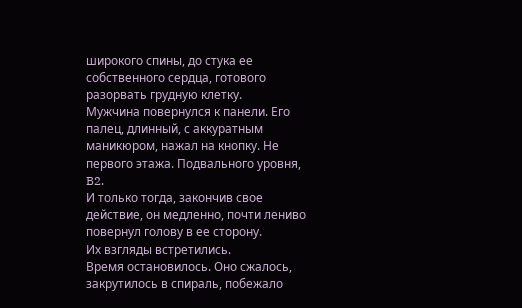широкого спины, до стука ее собственного сердца, готового разорвать грудную клетку.
Мужчина повернулся к панели. Его палец, длинный, с аккуратным маникюром, нажал на кнопку. Не первого этажа. Подвального уровня, B2.
И только тогда, закончив свое действие, он медленно, почти лениво повернул голову в ее сторону.
Их взгляды встретились.
Время остановилось. Оно сжалось, закрутилось в спираль, побежало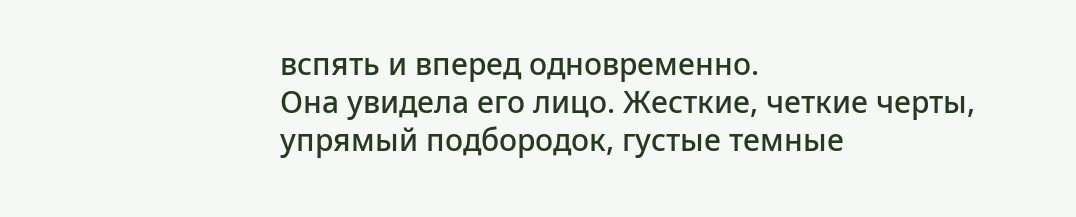вспять и вперед одновременно.
Она увидела его лицо. Жесткие, четкие черты, упрямый подбородок, густые темные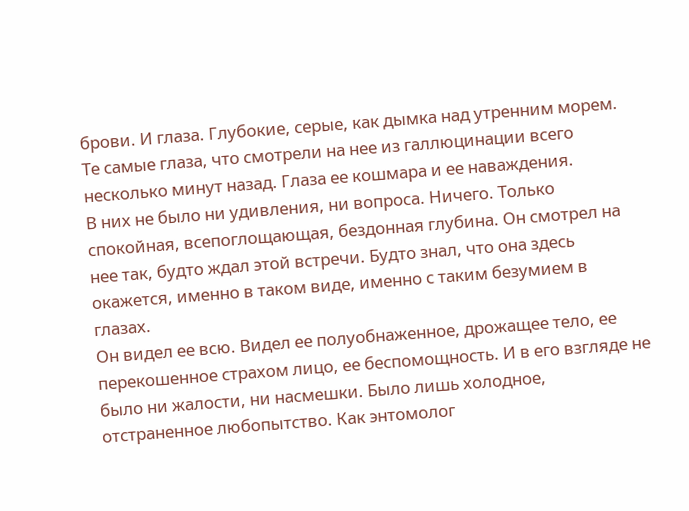брови. И глаза. Глубокие, серые, как дымка над утренним морем. Те самые глаза, что смотрели на нее из галлюцинации всего несколько минут назад. Глаза ее кошмара и ее наваждения.
В них не было ни удивления, ни вопроса. Ничего. Только спокойная, всепоглощающая, бездонная глубина. Он смотрел на нее так, будто ждал этой встречи. Будто знал, что она здесь окажется, именно в таком виде, именно с таким безумием в глазах.
Он видел ее всю. Видел ее полуобнаженное, дрожащее тело, ее перекошенное страхом лицо, ее беспомощность. И в его взгляде не было ни жалости, ни насмешки. Было лишь холодное, отстраненное любопытство. Как энтомолог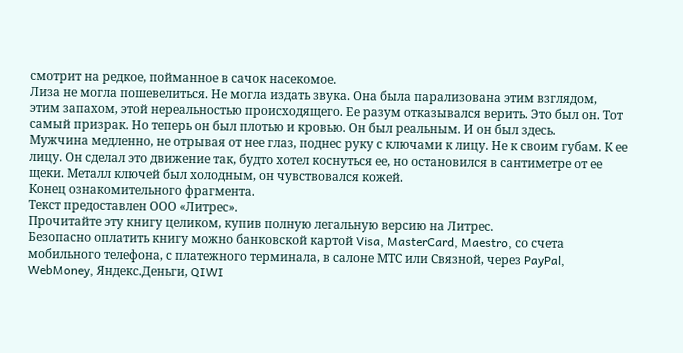смотрит на редкое, пойманное в сачок насекомое.
Лиза не могла пошевелиться. Не могла издать звука. Она была парализована этим взглядом, этим запахом, этой нереальностью происходящего. Ее разум отказывался верить. Это был он. Тот самый призрак. Но теперь он был плотью и кровью. Он был реальным. И он был здесь.
Мужчина медленно, не отрывая от нее глаз, поднес руку с ключами к лицу. Не к своим губам. К ее лицу. Он сделал это движение так, будто хотел коснуться ее, но остановился в сантиметре от ее щеки. Металл ключей был холодным, он чувствовался кожей.
Конец ознакомительного фрагмента.
Текст предоставлен ООО «Литрес».
Прочитайте эту книгу целиком, купив полную легальную версию на Литрес.
Безопасно оплатить книгу можно банковской картой Visa, MasterCard, Maestro, со счета мобильного телефона, с платежного терминала, в салоне МТС или Связной, через PayPal, WebMoney, Яндекс.Деньги, QIWI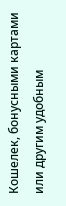Кошелек, бонусными картами или другим удобным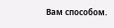Вам способом.